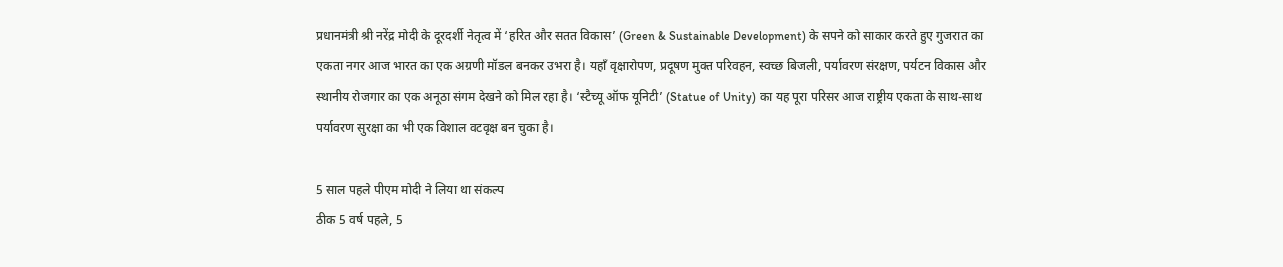प्रधानमंत्री श्री नरेंद्र मोदी के दूरदर्शी नेतृत्व में ‘हरित और सतत विकास’ (Green & Sustainable Development) के सपने को साकार करते हुए गुजरात का एकता नगर आज भारत का एक अग्रणी मॉडल बनकर उभरा है। यहाँ वृक्षारोपण, प्रदूषण मुक्त परिवहन, स्वच्छ बिजली, पर्यावरण संरक्षण, पर्यटन विकास और स्थानीय रोजगार का एक अनूठा संगम देखने को मिल रहा है। ‘स्टैच्यू ऑफ यूनिटी’ (Statue of Unity) का यह पूरा परिसर आज राष्ट्रीय एकता के साथ-साथ पर्यावरण सुरक्षा का भी एक विशाल वटवृक्ष बन चुका है।

5 साल पहले पीएम मोदी ने लिया था संकल्प
ठीक 5 वर्ष पहले, 5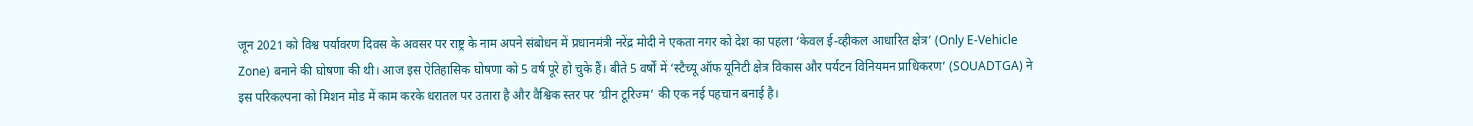जून 2021 को विश्व पर्यावरण दिवस के अवसर पर राष्ट्र के नाम अपने संबोधन में प्रधानमंत्री नरेंद्र मोदी ने एकता नगर को देश का पहला ‘केवल ई-व्हीकल आधारित क्षेत्र’ (Only E-Vehicle Zone) बनाने की घोषणा की थी। आज इस ऐतिहासिक घोषणा को 5 वर्ष पूरे हो चुके हैं। बीते 5 वर्षों में ‘स्टैच्यू ऑफ यूनिटी क्षेत्र विकास और पर्यटन विनियमन प्राधिकरण’ (SOUADTGA) ने इस परिकल्पना को मिशन मोड में काम करके धरातल पर उतारा है और वैश्विक स्तर पर ‘ग्रीन टूरिज्म’ की एक नई पहचान बनाई है।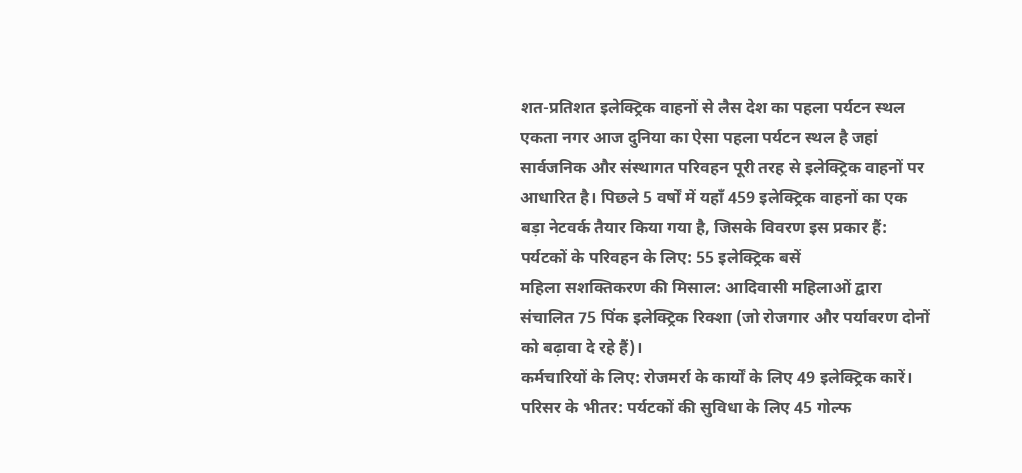शत-प्रतिशत इलेक्ट्रिक वाहनों से लैस देश का पहला पर्यटन स्थल
एकता नगर आज दुनिया का ऐसा पहला पर्यटन स्थल है जहां सार्वजनिक और संस्थागत परिवहन पूरी तरह से इलेक्ट्रिक वाहनों पर आधारित है। पिछले 5 वर्षों में यहाँ 459 इलेक्ट्रिक वाहनों का एक बड़ा नेटवर्क तैयार किया गया है, जिसके विवरण इस प्रकार हैं:
पर्यटकों के परिवहन के लिए: 55 इलेक्ट्रिक बसें
महिला सशक्तिकरण की मिसाल: आदिवासी महिलाओं द्वारा संचालित 75 पिंक इलेक्ट्रिक रिक्शा (जो रोजगार और पर्यावरण दोनों को बढ़ावा दे रहे हैं)।
कर्मचारियों के लिए: रोजमर्रा के कार्यों के लिए 49 इलेक्ट्रिक कारें।
परिसर के भीतर: पर्यटकों की सुविधा के लिए 45 गोल्फ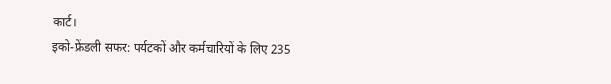कार्ट।
इको-फ्रेंडली सफर: पर्यटकों और कर्मचारियों के लिए 235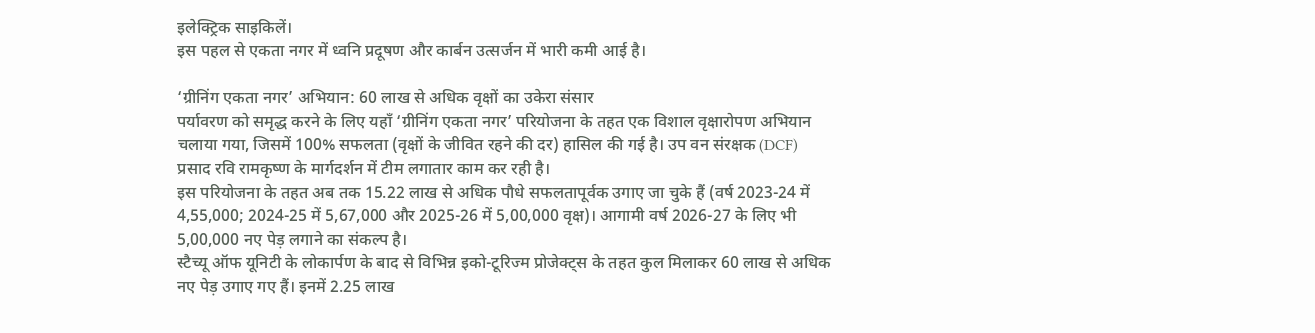इलेक्ट्रिक साइकिलें।
इस पहल से एकता नगर में ध्वनि प्रदूषण और कार्बन उत्सर्जन में भारी कमी आई है।

‘ग्रीनिंग एकता नगर’ अभियान: 60 लाख से अधिक वृक्षों का उकेरा संसार
पर्यावरण को समृद्ध करने के लिए यहाँ ‘ग्रीनिंग एकता नगर’ परियोजना के तहत एक विशाल वृक्षारोपण अभियान चलाया गया, जिसमें 100% सफलता (वृक्षों के जीवित रहने की दर) हासिल की गई है। उप वन संरक्षक (DCF) प्रसाद रवि रामकृष्ण के मार्गदर्शन में टीम लगातार काम कर रही है।
इस परियोजना के तहत अब तक 15.22 लाख से अधिक पौधे सफलतापूर्वक उगाए जा चुके हैं (वर्ष 2023-24 में 4,55,000; 2024-25 में 5,67,000 और 2025-26 में 5,00,000 वृक्ष)। आगामी वर्ष 2026-27 के लिए भी 5,00,000 नए पेड़ लगाने का संकल्प है।
स्टैच्यू ऑफ यूनिटी के लोकार्पण के बाद से विभिन्न इको-टूरिज्म प्रोजेक्ट्स के तहत कुल मिलाकर 60 लाख से अधिक नए पेड़ उगाए गए हैं। इनमें 2.25 लाख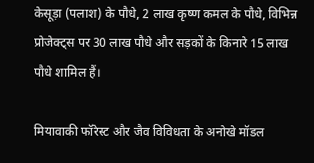केसूड़ा (पलाश) के पौधे, 2 लाख कृष्ण कमल के पौधे, विभिन्न प्रोजेक्ट्स पर 30 लाख पौधे और सड़कों के किनारे 15 लाख पौधे शामिल हैं।

मियावाकी फॉरेस्ट और जैव विविधता के अनोखे मॉडल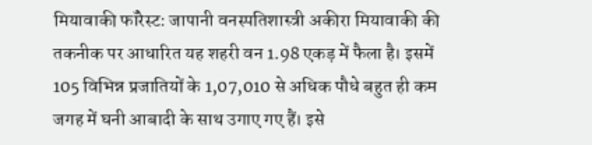मियावाकी फॉरेस्ट: जापानी वनस्पतिशास्त्री अकीरा मियावाकी की तकनीक पर आधारित यह शहरी वन 1.98 एकड़ में फैला है। इसमें 105 विभिन्न प्रजातियों के 1,07,010 से अधिक पौधे बहुत ही कम जगह में घनी आबादी के साथ उगाए गए हैं। इसे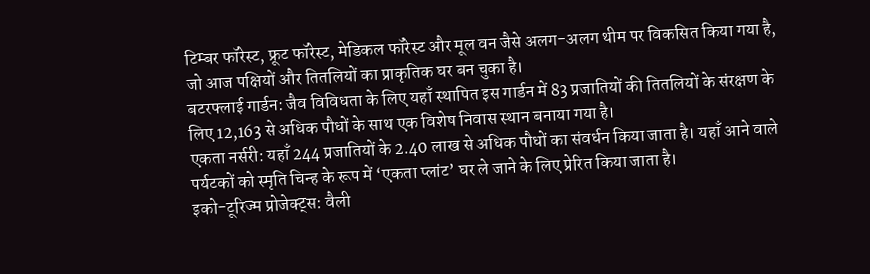टिम्बर फॉरेस्ट, फ्रूट फॉरेस्ट, मेडिकल फॉरेस्ट और मूल वन जैसे अलग-अलग थीम पर विकसित किया गया है, जो आज पक्षियों और तितलियों का प्राकृतिक घर बन चुका है।
बटरफ्लाई गार्डन: जैव विविधता के लिए यहाँ स्थापित इस गार्डन में 83 प्रजातियों की तितलियों के संरक्षण के लिए 12,163 से अधिक पौधों के साथ एक विशेष निवास स्थान बनाया गया है।
एकता नर्सरी: यहाँ 244 प्रजातियों के 2.40 लाख से अधिक पौधों का संवर्धन किया जाता है। यहाँ आने वाले पर्यटकों को स्मृति चिन्ह के रूप में ‘एकता प्लांट’ घर ले जाने के लिए प्रेरित किया जाता है।
इको-टूरिज्म प्रोजेक्ट्स: वैली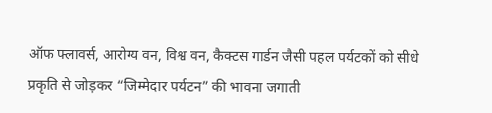ऑफ फ्लावर्स, आरोग्य वन, विश्व वन, कैक्टस गार्डन जैसी पहल पर्यटकों को सीधे प्रकृति से जोड़कर “जिम्मेदार पर्यटन” की भावना जगाती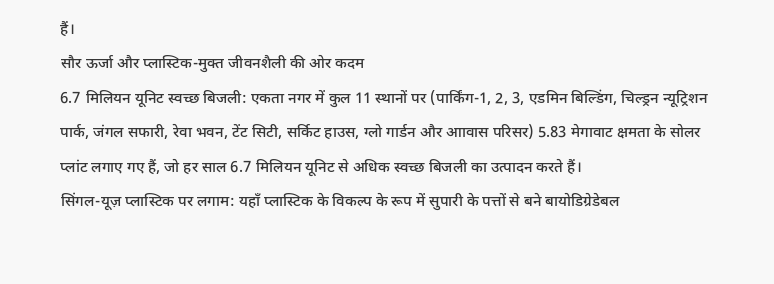हैं।
सौर ऊर्जा और प्लास्टिक-मुक्त जीवनशैली की ओर कदम
6.7 मिलियन यूनिट स्वच्छ बिजली: एकता नगर में कुल 11 स्थानों पर (पार्किंग-1, 2, 3, एडमिन बिल्डिंग, चिल्ड्रन न्यूट्रिशन पार्क, जंगल सफारी, रेवा भवन, टेंट सिटी, सर्किट हाउस, ग्लो गार्डन और आावास परिसर) 5.83 मेगावाट क्षमता के सोलर प्लांट लगाए गए हैं, जो हर साल 6.7 मिलियन यूनिट से अधिक स्वच्छ बिजली का उत्पादन करते हैं।
सिंगल-यूज़ प्लास्टिक पर लगाम: यहाँ प्लास्टिक के विकल्प के रूप में सुपारी के पत्तों से बने बायोडिग्रेडेबल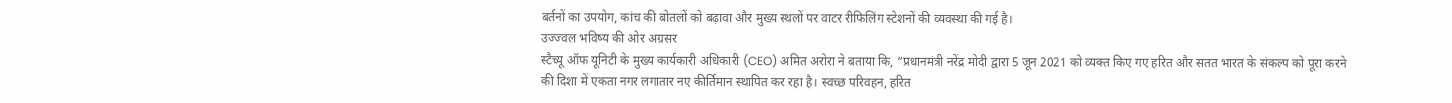बर्तनों का उपयोग, कांच की बोतलों को बढ़ावा और मुख्य स्थलों पर वाटर रीफिलिंग स्टेशनों की व्यवस्था की गई है।
उज्ज्वल भविष्य की ओर अग्रसर
स्टैच्यू ऑफ यूनिटी के मुख्य कार्यकारी अधिकारी (CEO) अमित अरोरा ने बताया कि, “प्रधानमंत्री नरेंद्र मोदी द्वारा 5 जून 2021 को व्यक्त किए गए हरित और सतत भारत के संकल्प को पूरा करने की दिशा में एकता नगर लगातार नए कीर्तिमान स्थापित कर रहा है। स्वच्छ परिवहन, हरित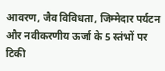आवरण, जैव विविधता, जिम्मेदार पर्यटन और नवीकरणीय ऊर्जा के 5 स्तंभों पर टिकी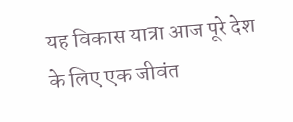यह विकास यात्रा आज पूरे देश के लिए एक जीवंत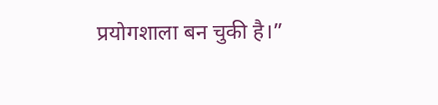प्रयोगशाला बन चुकी है।”